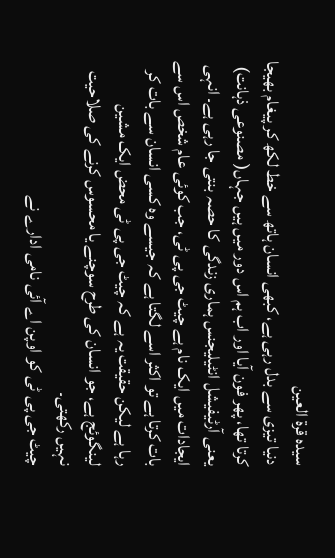سیدہ قرۃ العین
دنیا تیزی سے بدل رہی ہے، کبھی انسان ہاتھ سے خط لکھ کر پیغام بھیجا کرتا تھا، پھر فون آیا اور اب ہم اس دور میں ہیں جہاں( مصنوعی ذہانت) یعنی آرٹیفیشل انٹیلیجنس ہماری زندگی کا حصہ بنتی جا رہی ہے۔ انہی ایجادات میں ایک نام ہے چیٹ جی پی ٹی، جب کوئی عام شخص اس سے بات کرتا ہے تو اکثر اسے لگتا ہے کہ جیسے وہ کسی انسان سے بات کر رہا ہے لیکن حقیقت یہ ہے کہ چیٹ جی پی ٹی محض ایک مشین لینگوئج ہے، جو انسان کی طرح سوچنے یا محسوس کرنے کی صلاحیت نہیں رکھتی۔
چیٹ جی پی ٹی کو اوپن اے آئی نامی ادارے نے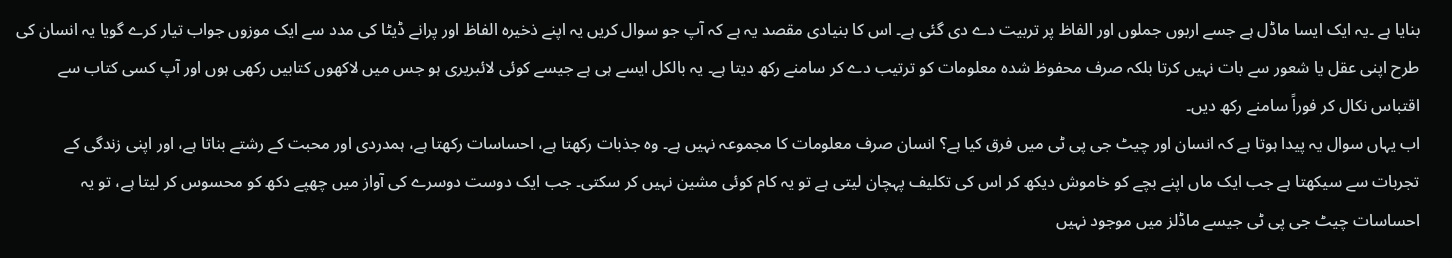بنایا ہے ۔یہ ایک ایسا ماڈل ہے جسے اربوں جملوں اور الفاظ پر تربیت دے دی گئی ہے۔ اس کا بنیادی مقصد یہ ہے کہ آپ جو سوال کریں یہ اپنے ذخیرہ الفاظ اور پرانے ڈیٹا کی مدد سے ایک موزوں جواب تیار کرے گویا یہ انسان کی طرح اپنی عقل یا شعور سے بات نہیں کرتا بلکہ صرف محفوظ شدہ معلومات کو ترتیب دے کر سامنے رکھ دیتا ہے۔ یہ بالکل ایسے ہی ہے جیسے کوئی لائبریری ہو جس میں لاکھوں کتابیں رکھی ہوں اور آپ کسی کتاب سے اقتباس نکال کر فوراً سامنے رکھ دیں۔
اب یہاں سوال یہ پیدا ہوتا ہے کہ انسان اور چیٹ جی پی ٹی میں فرق کیا ہے؟ انسان صرف معلومات کا مجموعہ نہیں ہے۔ وہ جذبات رکھتا ہے، احساسات رکھتا ہے، ہمدردی اور محبت کے رشتے بناتا ہے، اور اپنی زندگی کے تجربات سے سیکھتا ہے جب ایک ماں اپنے بچے کو خاموش دیکھ کر اس کی تکلیف پہچان لیتی ہے تو یہ کام کوئی مشین نہیں کر سکتی۔ جب ایک دوست دوسرے کی آواز میں چھپے دکھ کو محسوس کر لیتا ہے، تو یہ احساسات چیٹ جی پی ٹی جیسے ماڈلز میں موجود نہیں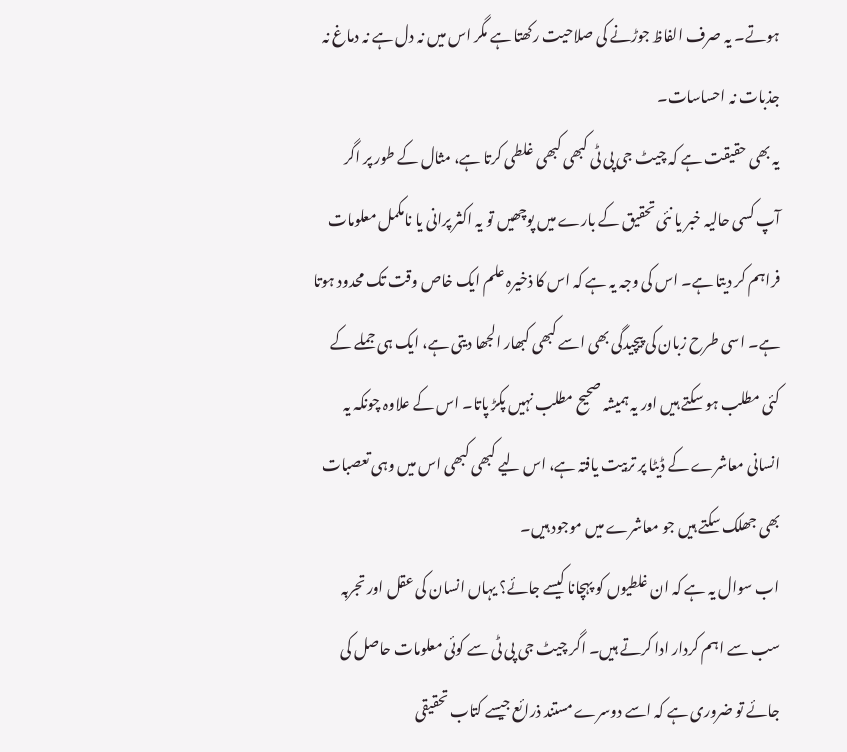ہوتے۔ یہ صرف الفاظ جوڑنے کی صلاحیت رکھتا ہے مگر اس میں نہ دل ہے نہ دماغ نہ جذبات نہ احساسات۔
یہ بھی حقیقت ہے کہ چیٹ جی پی ٹی کبھی کبھی غلطی کرتا ہے، مثال کے طور پر اگر آپ کسی حالیہ خبر یا نئی تحقیق کے بارے میں پوچھیں تو یہ اکثر پرانی یا نامکمل معلومات فراہم کر دیتا ہے۔ اس کی وجہ یہ ہے کہ اس کا ذخیرہ علم ایک خاص وقت تک محدود ہوتا ہے۔ اسی طرح زبان کی پیچیدگی بھی اسے کبھی کبھار الجھا دیتی ہے، ایک ہی جملے کے کئی مطلب ہو سکتے ہیں اور یہ ہمیشہ صحیح مطلب نہیں پکڑ پاتا۔ اس کے علاوہ چونکہ یہ انسانی معاشرے کے ڈیٹا پر تربیت یافتہ ہے، اس لیے کبھی کبھی اس میں وہی تعصبات بھی جھلک سکتے ہیں جو معاشرے میں موجود ہیں۔
اب سوال یہ ہے کہ ان غلطیوں کو پہچانا کیسے جائے؟ یہاں انسان کی عقل اور تجربہ سب سے اہم کردار ادا کرتے ہیں۔ اگر چیٹ جی پی ٹی سے کوئی معلومات حاصل کی جائے تو ضروری ہے کہ اسے دوسرے مستند ذرائع جیسے کتاب تحقیقی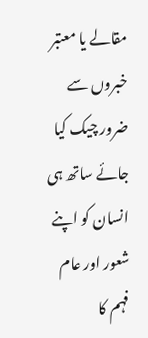مقالے یا معتبر خبروں سے ضرور چیک کیا جائے ساتھ ہی انسان کو اپنے شعور اور عام فہم کا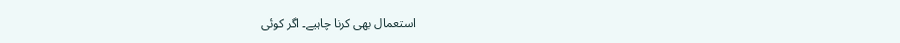استعمال بھی کرنا چاہیے۔ اگر کوئی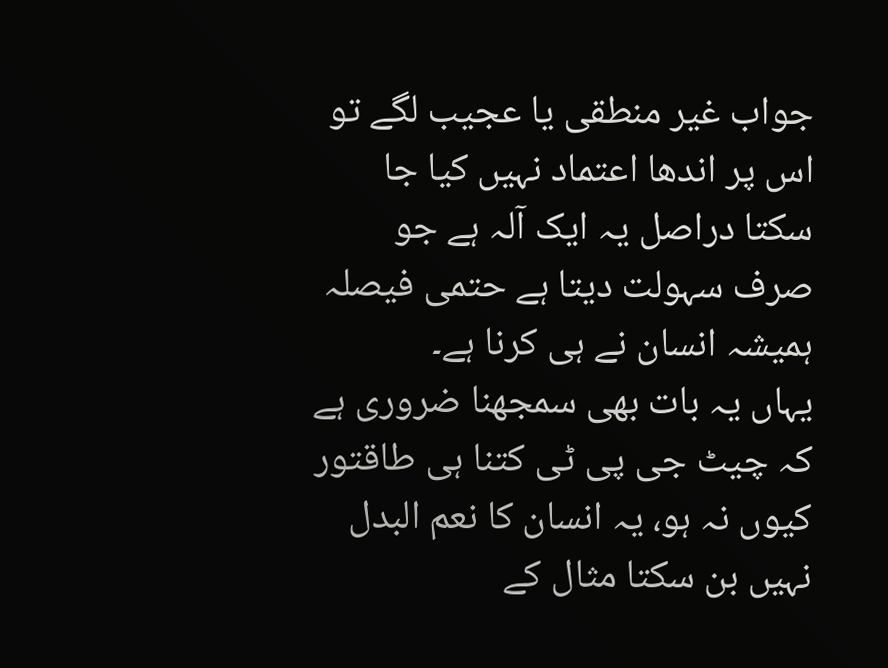جواب غیر منطقی یا عجیب لگے تو اس پر اندھا اعتماد نہیں کیا جا سکتا دراصل یہ ایک آلہ ہے جو صرف سہولت دیتا ہے حتمی فیصلہ ہمیشہ انسان نے ہی کرنا ہے۔
یہاں یہ بات بھی سمجھنا ضروری ہے کہ چیٹ جی پی ٹی کتنا ہی طاقتور کیوں نہ ہو، یہ انسان کا نعم البدل نہیں بن سکتا مثال کے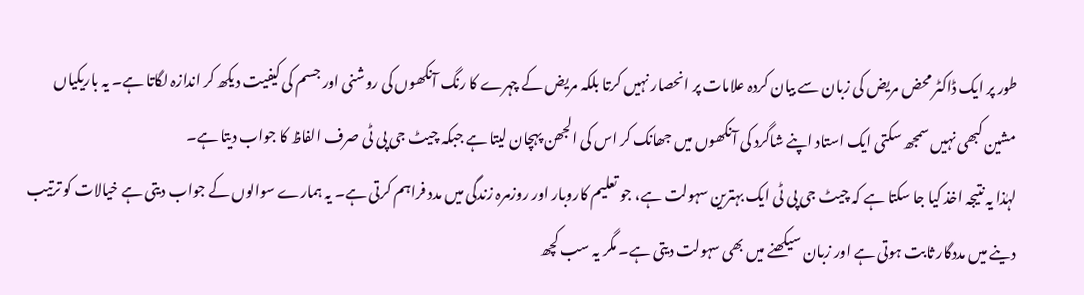طور پر ایک ڈاکٹر محض مریض کی زبان سے بیان کردہ علامات پر انحصار نہیں کرتا بلکہ مریض کے چہرے کا رنگ آنکھوں کی روشنی اور جسم کی کیفیت دیکھ کر اندازہ لگاتا ہے۔ یہ باریکیاں مشین کبھی نہیں سمجھ سکتی ایک استاد اپنے شاگرد کی آنکھوں میں جھانک کر اس کی الجھن پہچان لیتا ہے جبکہ چیٹ جی پی ٹی صرف الفاظ کا جواب دیتا ہے۔
لہٰذا یہ نتیجہ اخذ کیا جا سکتا ہے کہ چیٹ جی پی ٹی ایک بہترین سہولت ہے، جو تعلیم کاروبار اور روزمرہ زندگی میں مدد فراہم کرتی ہے۔ یہ ہمارے سوالوں کے جواب دیتی ہے خیالات کو ترتیب دینے میں مددگار ثابت ہوتی ہے اور زبان سیکھنے میں بھی سہولت دیتی ہے۔ مگر یہ سب کچھ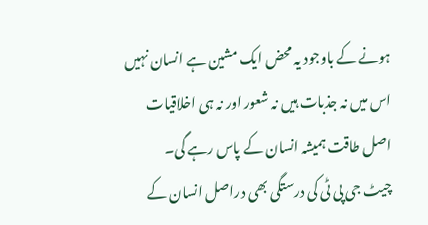ہونے کے باوجود یہ محض ایک مشین ہے انسان نہیں اس میں نہ جذبات ہیں نہ شعور اور نہ ہی اخلاقیات
اصل طاقت ہمیشہ انسان کے پاس رہے گی۔
چیٹ جی پی ٹی کی درستگی بھی دراصل انسان کے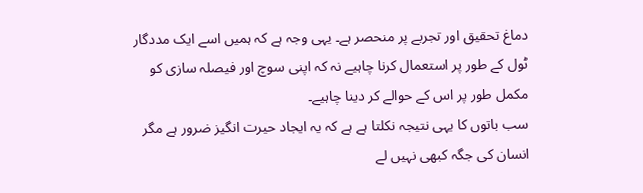دماغ تحقیق اور تجربے پر منحصر ہے۔ یہی وجہ ہے کہ ہمیں اسے ایک مددگار ٹول کے طور پر استعمال کرنا چاہیے نہ کہ اپنی سوچ اور فیصلہ سازی کو مکمل طور پر اس کے حوالے کر دینا چاہیے۔
سب باتوں کا یہی نتیجہ نکلتا ہے ہے کہ یہ ایجاد حیرت انگیز ضرور ہے مگر انسان کی جگہ کبھی نہیں لے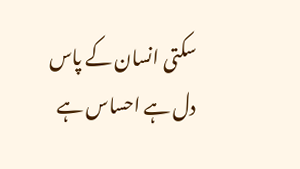سکتی انسان کے پاس دل ہے احساس ہے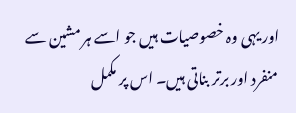اور یہی وہ خصوصیات ہیں جو اسے ہر مشین سے منفرد اور برتر بناتی ہیں۔ اس پر مکمل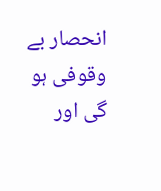انحصار بے وقوفی ہو گی اور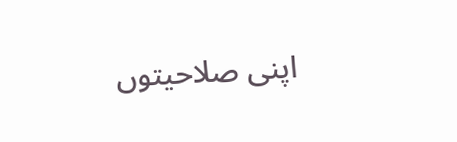اپنی صلاحیتوں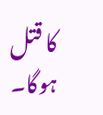کا قتل ہوگا۔